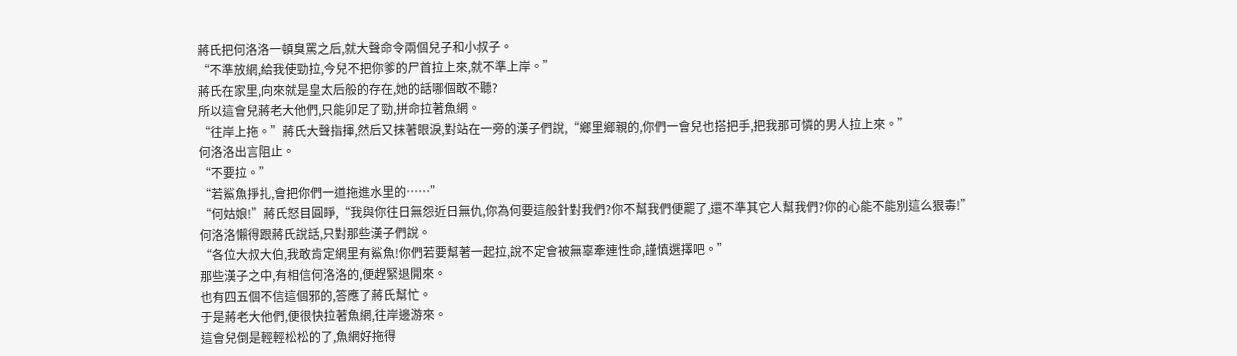蔣氏把何洛洛一頓臭罵之后,就大聲命令兩個兒子和小叔子。
“不準放網,給我使勁拉,今兒不把你爹的尸首拉上來,就不準上岸。”
蔣氏在家里,向來就是皇太后般的存在,她的話哪個敢不聽?
所以這會兒蔣老大他們,只能卯足了勁,拼命拉著魚網。
“往岸上拖。”蔣氏大聲指揮,然后又抹著眼淚,對站在一旁的漢子們說,“鄉里鄉親的,你們一會兒也搭把手,把我那可憐的男人拉上來。”
何洛洛出言阻止。
“不要拉。”
“若鯊魚掙扎,會把你們一道拖進水里的……”
“何姑娘!”蔣氏怒目圓睜,“我與你往日無怨近日無仇,你為何要這般針對我們?你不幫我們便罷了,還不準其它人幫我們?你的心能不能別這么狠毒!”
何洛洛懶得跟蔣氏說話,只對那些漢子們說。
“各位大叔大伯,我敢肯定網里有鯊魚!你們若要幫著一起拉,說不定會被無辜牽連性命,謹慎選擇吧。”
那些漢子之中,有相信何洛洛的,便趕緊退開來。
也有四五個不信這個邪的,答應了蔣氏幫忙。
于是蔣老大他們,便很快拉著魚網,往岸邊游來。
這會兒倒是輕輕松松的了,魚網好拖得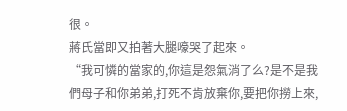很。
蔣氏當即又拍著大腿嚎哭了起來。
“我可憐的當家的,你這是怨氣消了么?是不是我們母子和你弟弟,打死不肯放棄你,要把你撈上來,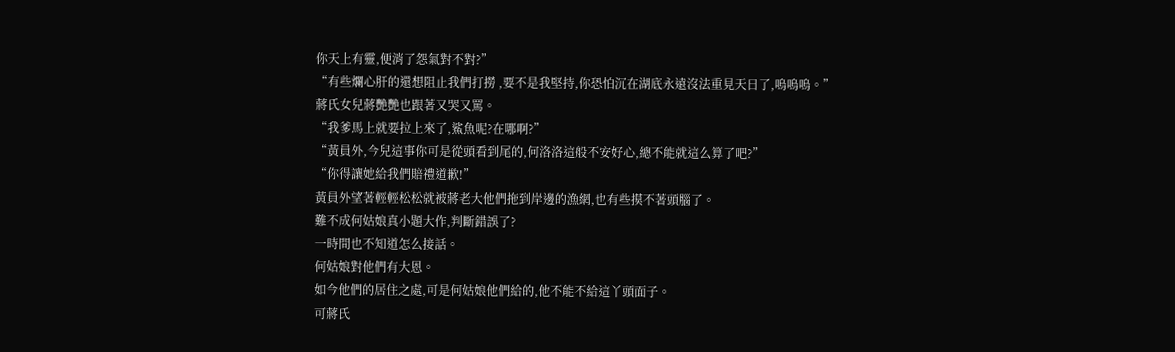你天上有靈,便消了怨氣對不對?”
“有些爛心肝的還想阻止我們打撈 ,要不是我堅持,你恐怕沉在湖底永遠沒法重見天日了,嗚嗚嗚。”
蔣氏女兒蔣艷艷也跟著又哭又罵。
“我爹馬上就要拉上來了,鯊魚呢?在哪啊?”
“黃員外,今兒這事你可是從頭看到尾的,何洛洛這般不安好心,總不能就這么算了吧?”
“你得讓她給我們賠禮道歉!”
黃員外望著輕輕松松就被蔣老大他們拖到岸邊的漁網,也有些摸不著頭腦了。
難不成何姑娘真小題大作,判斷錯誤了?
一時間也不知道怎么接話。
何姑娘對他們有大恩。
如今他們的居住之處,可是何姑娘他們給的,他不能不給這丫頭面子。
可蔣氏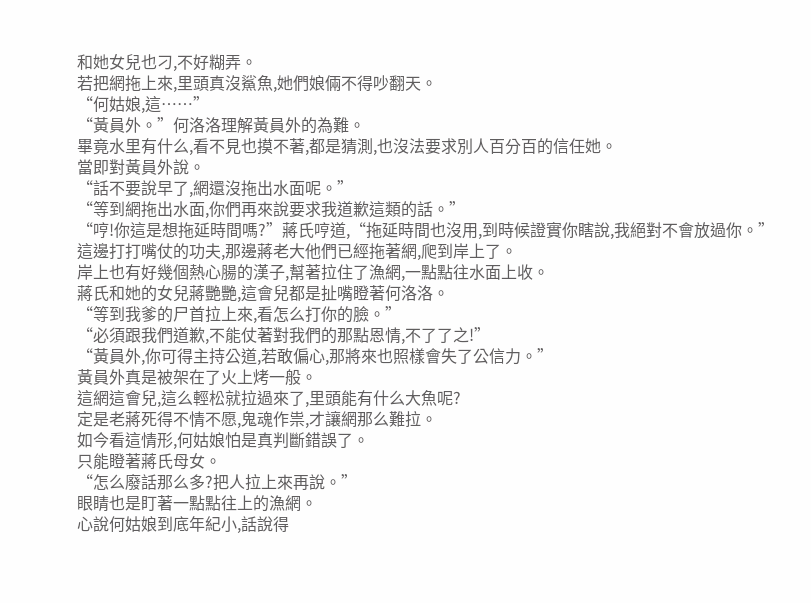和她女兒也刁,不好糊弄。
若把網拖上來,里頭真沒鯊魚,她們娘倆不得吵翻天。
“何姑娘,這……”
“黃員外。”何洛洛理解黃員外的為難。
畢竟水里有什么,看不見也摸不著,都是猜測,也沒法要求別人百分百的信任她。
當即對黃員外說。
“話不要說早了,網還沒拖出水面呢。”
“等到網拖出水面,你們再來說要求我道歉這類的話。”
“哼!你這是想拖延時間嗎?”蔣氏哼道,“拖延時間也沒用,到時候證實你瞎說,我絕對不會放過你。”
這邊打打嘴仗的功夫,那邊蔣老大他們已經拖著網,爬到岸上了。
岸上也有好幾個熱心腸的漢子,幫著拉住了漁網,一點點往水面上收。
蔣氏和她的女兒蔣艷艷,這會兒都是扯嘴瞪著何洛洛。
“等到我爹的尸首拉上來,看怎么打你的臉。”
“必須跟我們道歉,不能仗著對我們的那點恩情,不了了之!”
“黃員外,你可得主持公道,若敢偏心,那將來也照樣會失了公信力。”
黃員外真是被架在了火上烤一般。
這網這會兒,這么輕松就拉過來了,里頭能有什么大魚呢?
定是老蔣死得不情不愿,鬼魂作祟,才讓網那么難拉。
如今看這情形,何姑娘怕是真判斷錯誤了。
只能瞪著蔣氏母女。
“怎么廢話那么多?把人拉上來再說。”
眼睛也是盯著一點點往上的漁網。
心說何姑娘到底年紀小,話說得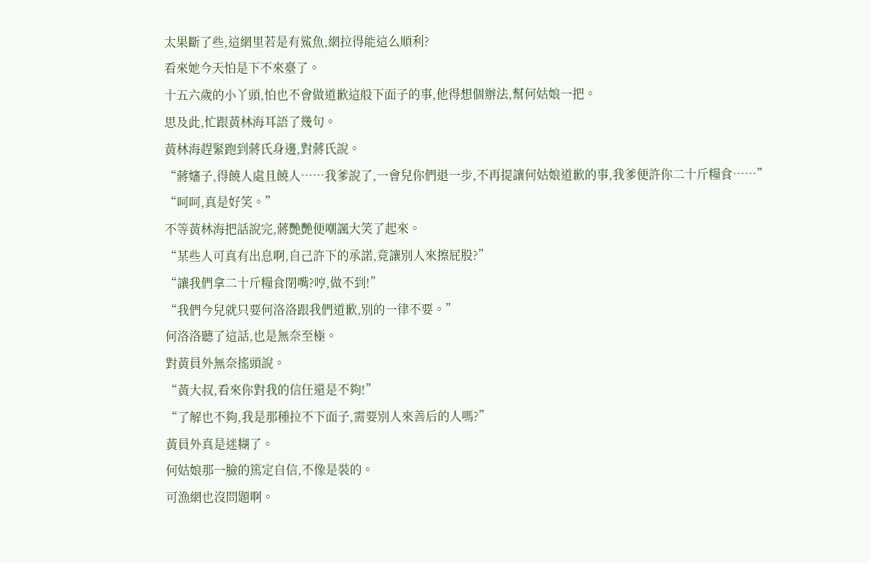太果斷了些,這網里若是有鯊魚,網拉得能這么順利?
看來她今天怕是下不來臺了。
十五六歲的小丫頭,怕也不會做道歉這般下面子的事,他得想個辦法,幫何姑娘一把。
思及此,忙跟黃林海耳語了幾句。
黃林海趕緊跑到蔣氏身邊,對蔣氏說。
“蔣嬸子,得饒人處且饒人……我爹說了,一會兒你們退一步,不再提讓何姑娘道歉的事,我爹便許你二十斤糧食……”
“呵呵,真是好笑。”
不等黃林海把話說完,蔣艷艷便嘲諷大笑了起來。
“某些人可真有出息啊,自己許下的承諾,竟讓別人來擦屁股?”
“讓我們拿二十斤糧食閉嘴?哼,做不到!”
“我們今兒就只要何洛洛跟我們道歉,別的一律不要。”
何洛洛聽了這話,也是無奈至極。
對黃員外無奈搖頭說。
“黃大叔,看來你對我的信任還是不夠!”
“了解也不夠,我是那種拉不下面子,需要別人來善后的人嗎?”
黃員外真是迷糊了。
何姑娘那一臉的篤定自信,不像是裝的。
可漁網也沒問題啊。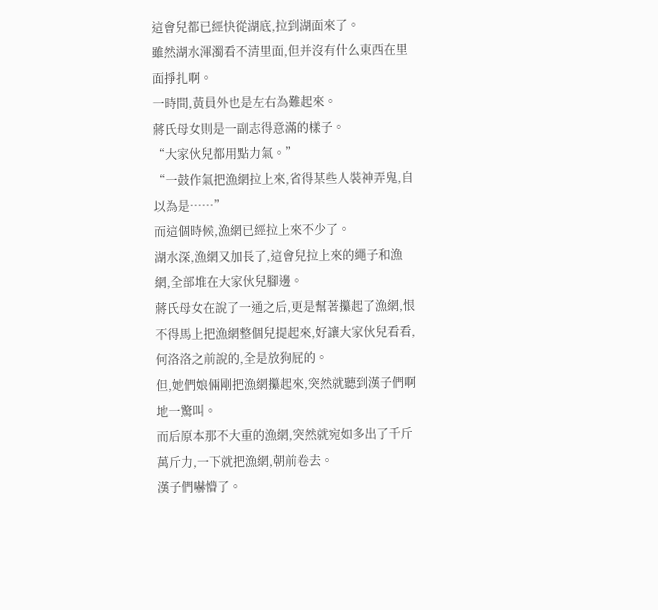這會兒都已經快從湖底,拉到湖面來了。
雖然湖水渾濁看不清里面,但并沒有什么東西在里面掙扎啊。
一時間,黃員外也是左右為難起來。
蔣氏母女則是一副志得意滿的樣子。
“大家伙兒都用點力氣。”
“一鼓作氣把漁網拉上來,省得某些人裝神弄鬼,自以為是……”
而這個時候,漁網已經拉上來不少了。
湖水深,漁網又加長了,這會兒拉上來的繩子和漁網,全部堆在大家伙兒腳邊。
蔣氏母女在說了一通之后,更是幫著攥起了漁網,恨不得馬上把漁網整個兒提起來,好讓大家伙兒看看,何洛洛之前說的,全是放狗屁的。
但,她們娘倆剛把漁網攥起來,突然就聽到漢子們啊地一驚叫。
而后原本那不大重的漁網,突然就宛如多出了千斤萬斤力,一下就把漁網,朝前卷去。
漢子們嚇懵了。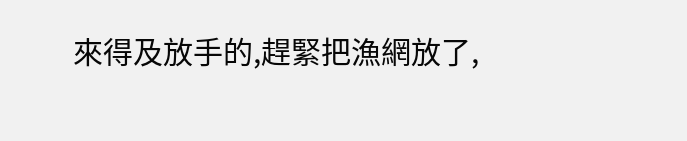來得及放手的,趕緊把漁網放了,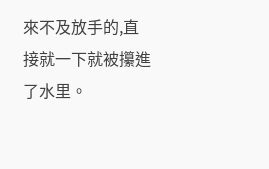來不及放手的,直接就一下就被攥進了水里。